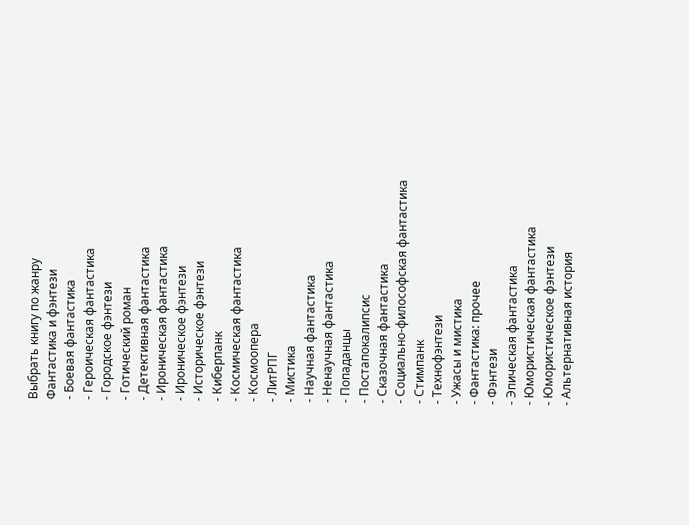Выбрать книгу по жанру
Фантастика и фэнтези
- Боевая фантастика
- Героическая фантастика
- Городское фэнтези
- Готический роман
- Детективная фантастика
- Ироническая фантастика
- Ироническое фэнтези
- Историческое фэнтези
- Киберпанк
- Космическая фантастика
- Космоопера
- ЛитРПГ
- Мистика
- Научная фантастика
- Ненаучная фантастика
- Попаданцы
- Постапокалипсис
- Сказочная фантастика
- Социально-философская фантастика
- Стимпанк
- Технофэнтези
- Ужасы и мистика
- Фантастика: прочее
- Фэнтези
- Эпическая фантастика
- Юмористическая фантастика
- Юмористическое фэнтези
- Альтернативная история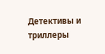Детективы и триллеры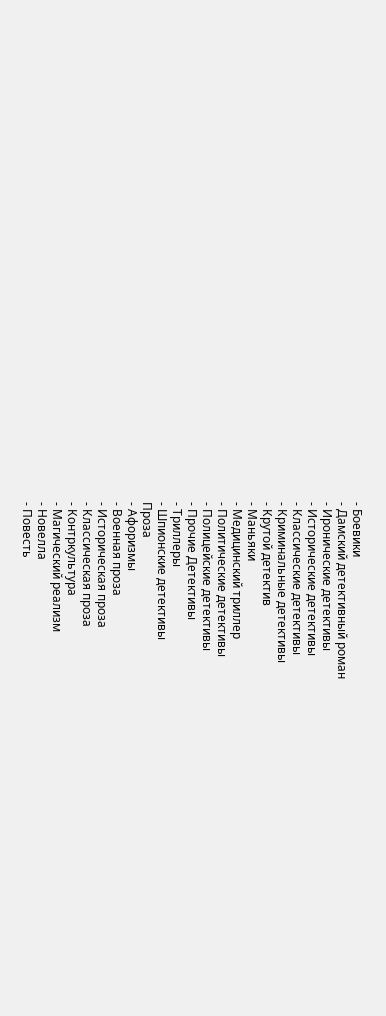- Боевики
- Дамский детективный роман
- Иронические детективы
- Исторические детективы
- Классические детективы
- Криминальные детективы
- Крутой детектив
- Маньяки
- Медицинский триллер
- Политические детективы
- Полицейские детективы
- Прочие Детективы
- Триллеры
- Шпионские детективы
Проза
- Афоризмы
- Военная проза
- Историческая проза
- Классическая проза
- Контркультура
- Магический реализм
- Новелла
- Повесть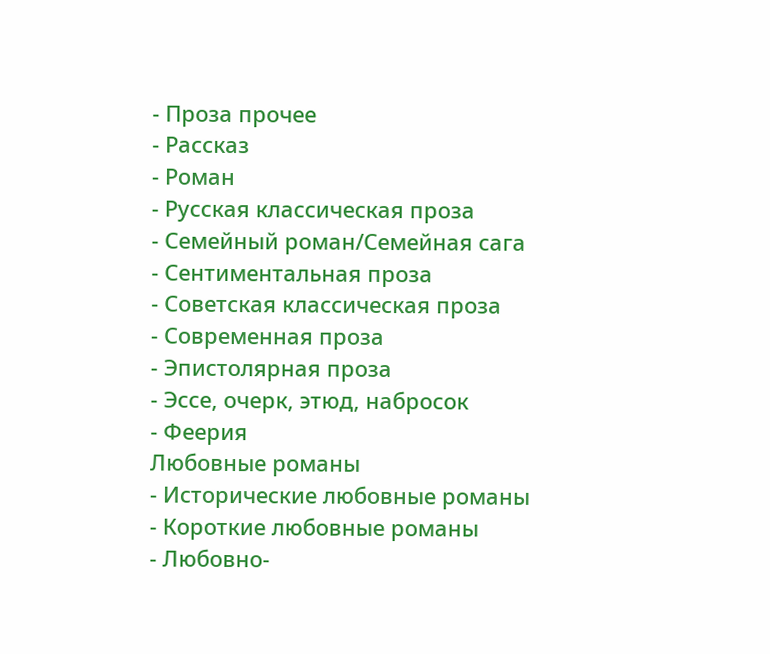- Проза прочее
- Рассказ
- Роман
- Русская классическая проза
- Семейный роман/Семейная сага
- Сентиментальная проза
- Советская классическая проза
- Современная проза
- Эпистолярная проза
- Эссе, очерк, этюд, набросок
- Феерия
Любовные романы
- Исторические любовные романы
- Короткие любовные романы
- Любовно-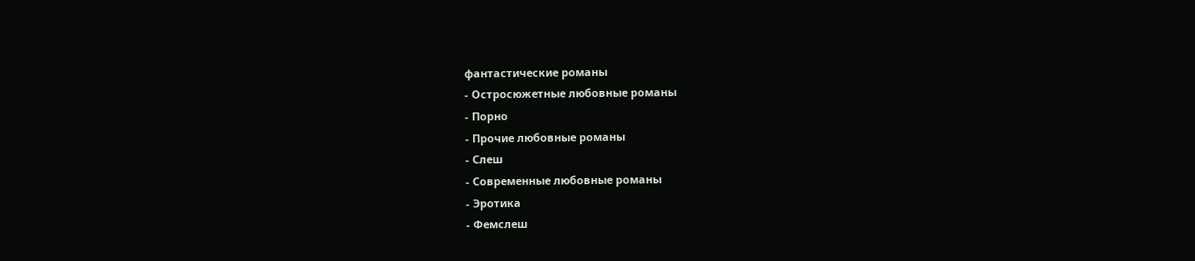фантастические романы
- Остросюжетные любовные романы
- Порно
- Прочие любовные романы
- Слеш
- Современные любовные романы
- Эротика
- Фемслеш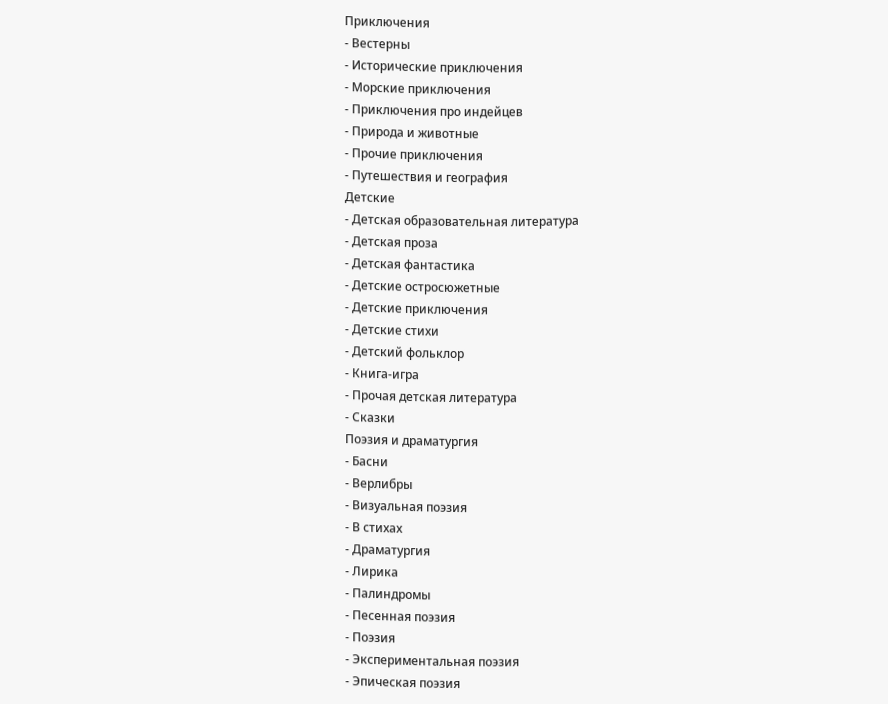Приключения
- Вестерны
- Исторические приключения
- Морские приключения
- Приключения про индейцев
- Природа и животные
- Прочие приключения
- Путешествия и география
Детские
- Детская образовательная литература
- Детская проза
- Детская фантастика
- Детские остросюжетные
- Детские приключения
- Детские стихи
- Детский фольклор
- Книга-игра
- Прочая детская литература
- Сказки
Поэзия и драматургия
- Басни
- Верлибры
- Визуальная поэзия
- В стихах
- Драматургия
- Лирика
- Палиндромы
- Песенная поэзия
- Поэзия
- Экспериментальная поэзия
- Эпическая поэзия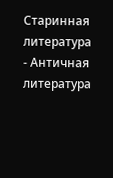Старинная литература
- Античная литература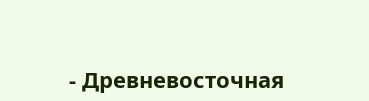- Древневосточная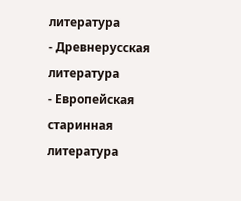литература
- Древнерусская литература
- Европейская старинная литература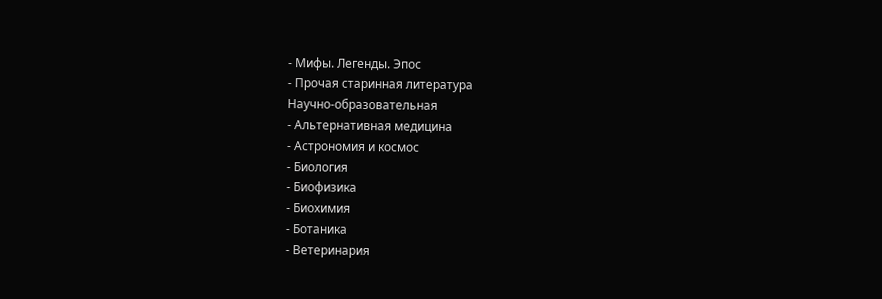- Мифы. Легенды. Эпос
- Прочая старинная литература
Научно-образовательная
- Альтернативная медицина
- Астрономия и космос
- Биология
- Биофизика
- Биохимия
- Ботаника
- Ветеринария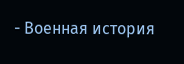- Военная история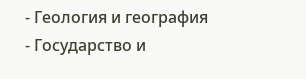- Геология и география
- Государство и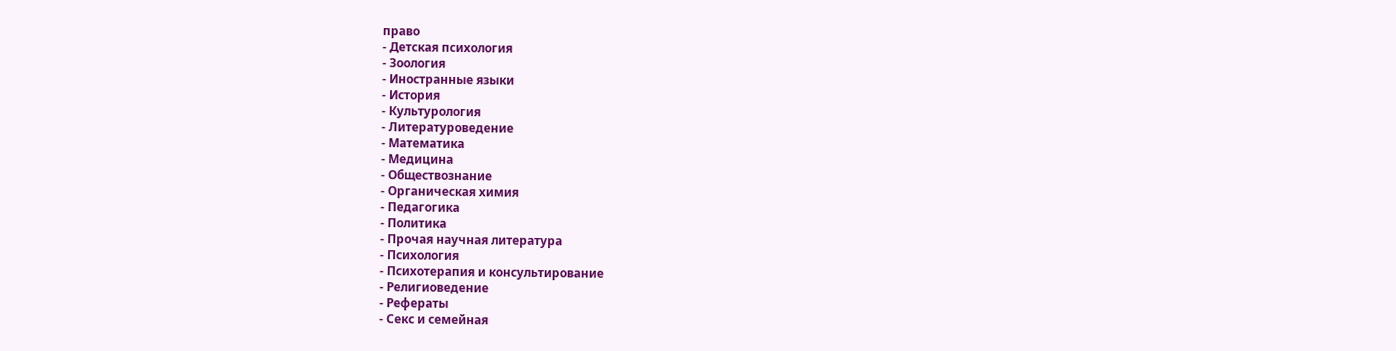право
- Детская психология
- Зоология
- Иностранные языки
- История
- Культурология
- Литературоведение
- Математика
- Медицина
- Обществознание
- Органическая химия
- Педагогика
- Политика
- Прочая научная литература
- Психология
- Психотерапия и консультирование
- Религиоведение
- Рефераты
- Секс и семейная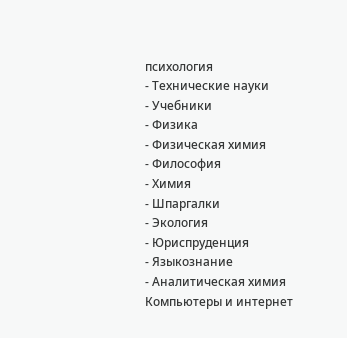психология
- Технические науки
- Учебники
- Физика
- Физическая химия
- Философия
- Химия
- Шпаргалки
- Экология
- Юриспруденция
- Языкознание
- Аналитическая химия
Компьютеры и интернет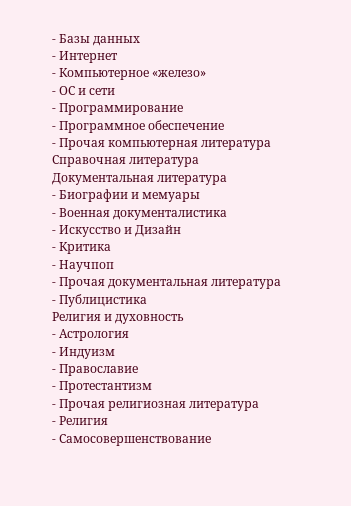- Базы данных
- Интернет
- Компьютерное «железо»
- ОС и сети
- Программирование
- Программное обеспечение
- Прочая компьютерная литература
Справочная литература
Документальная литература
- Биографии и мемуары
- Военная документалистика
- Искусство и Дизайн
- Критика
- Научпоп
- Прочая документальная литература
- Публицистика
Религия и духовность
- Астрология
- Индуизм
- Православие
- Протестантизм
- Прочая религиозная литература
- Религия
- Самосовершенствование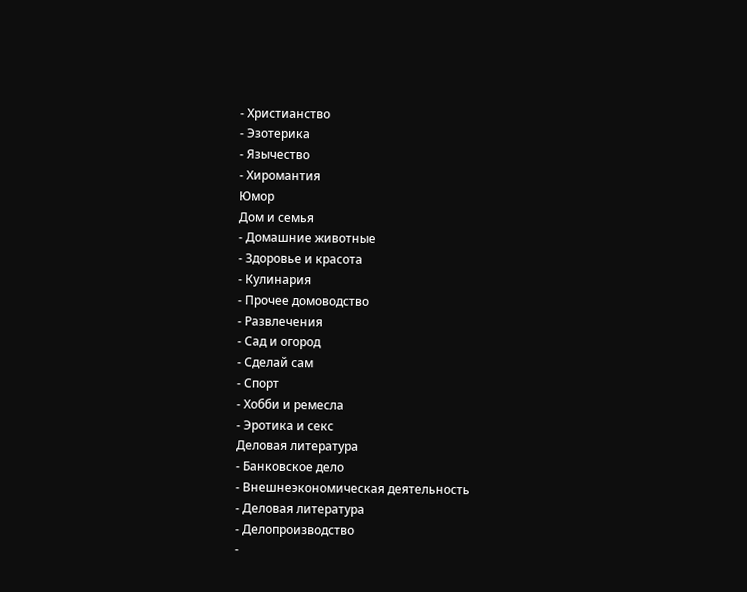- Христианство
- Эзотерика
- Язычество
- Хиромантия
Юмор
Дом и семья
- Домашние животные
- Здоровье и красота
- Кулинария
- Прочее домоводство
- Развлечения
- Сад и огород
- Сделай сам
- Спорт
- Хобби и ремесла
- Эротика и секс
Деловая литература
- Банковское дело
- Внешнеэкономическая деятельность
- Деловая литература
- Делопроизводство
-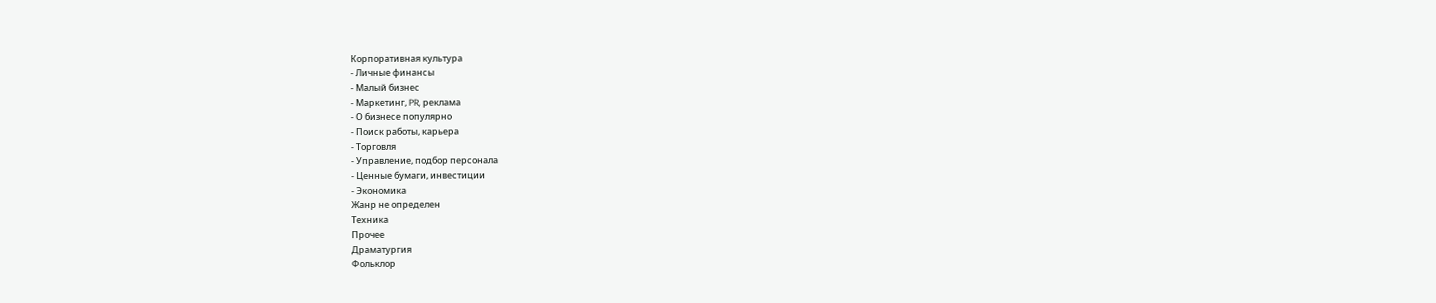Корпоративная культура
- Личные финансы
- Малый бизнес
- Маркетинг, PR, реклама
- О бизнесе популярно
- Поиск работы, карьера
- Торговля
- Управление, подбор персонала
- Ценные бумаги, инвестиции
- Экономика
Жанр не определен
Техника
Прочее
Драматургия
Фольклор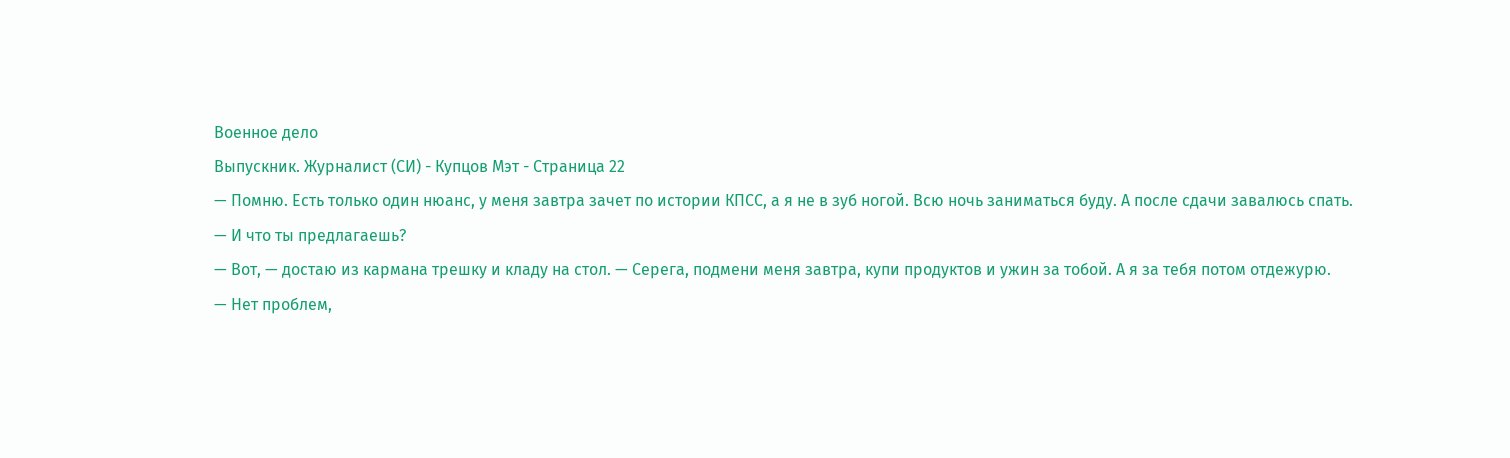Военное дело
Выпускник. Журналист (СИ) - Купцов Мэт - Страница 22
— Помню. Есть только один нюанс, у меня завтра зачет по истории КПСС, а я не в зуб ногой. Всю ночь заниматься буду. А после сдачи завалюсь спать.
— И что ты предлагаешь?
— Вот, — достаю из кармана трешку и кладу на стол. — Серега, подмени меня завтра, купи продуктов и ужин за тобой. А я за тебя потом отдежурю.
— Нет проблем,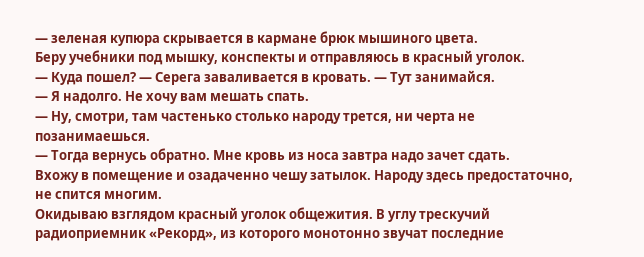— зеленая купюра скрывается в кармане брюк мышиного цвета.
Беру учебники под мышку, конспекты и отправляюсь в красный уголок.
— Куда пошел? — Серега заваливается в кровать. — Тут занимайся.
— Я надолго. Не хочу вам мешать спать.
— Ну, смотри, там частенько столько народу трется, ни черта не позанимаешься.
— Тогда вернусь обратно. Мне кровь из носа завтра надо зачет сдать.
Вхожу в помещение и озадаченно чешу затылок. Народу здесь предостаточно, не спится многим.
Окидываю взглядом красный уголок общежития. В углу трескучий радиоприемник «Рекорд», из которого монотонно звучат последние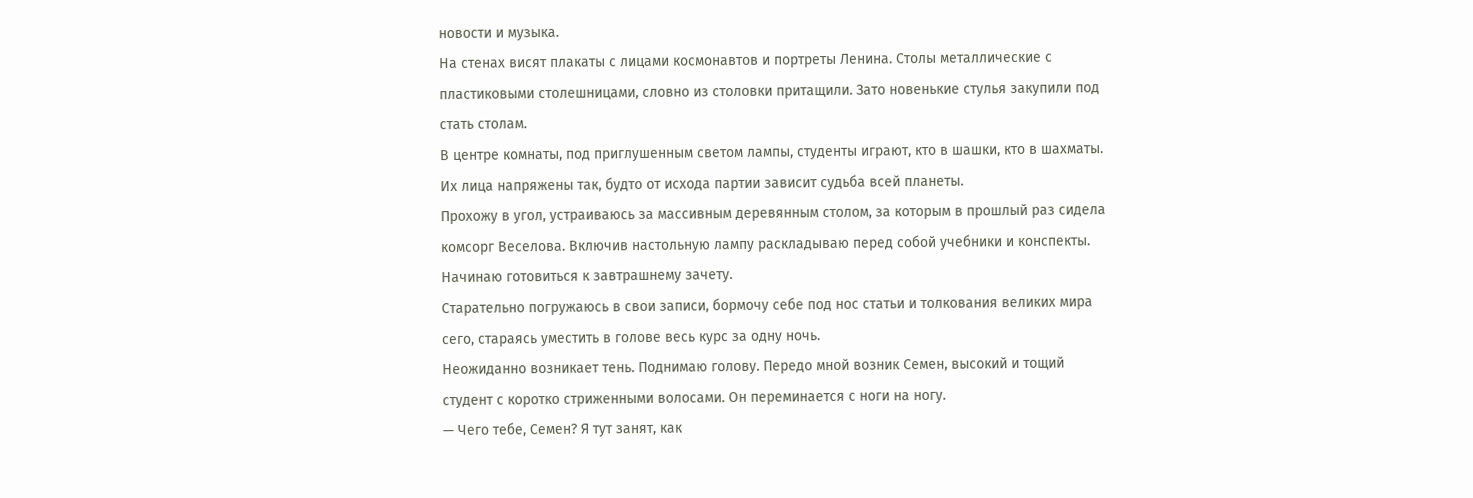новости и музыка.
На стенах висят плакаты с лицами космонавтов и портреты Ленина. Столы металлические с пластиковыми столешницами, словно из столовки притащили. Зато новенькие стулья закупили под стать столам.
В центре комнаты, под приглушенным светом лампы, студенты играют, кто в шашки, кто в шахматы.
Их лица напряжены так, будто от исхода партии зависит судьба всей планеты.
Прохожу в угол, устраиваюсь за массивным деревянным столом, за которым в прошлый раз сидела комсорг Веселова. Включив настольную лампу раскладываю перед собой учебники и конспекты.
Начинаю готовиться к завтрашнему зачету.
Старательно погружаюсь в свои записи, бормочу себе под нос статьи и толкования великих мира сего, стараясь уместить в голове весь курс за одну ночь.
Неожиданно возникает тень. Поднимаю голову. Передо мной возник Семен, высокий и тощий студент с коротко стриженными волосами. Он переминается с ноги на ногу.
— Чего тебе, Семен? Я тут занят, как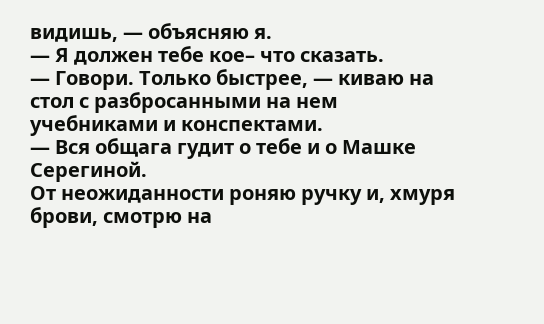видишь, — объясняю я.
— Я должен тебе кое– что сказать.
— Говори. Только быстрее, — киваю на стол с разбросанными на нем учебниками и конспектами.
— Вся общага гудит о тебе и о Машке Серегиной.
От неожиданности роняю ручку и, хмуря брови, смотрю на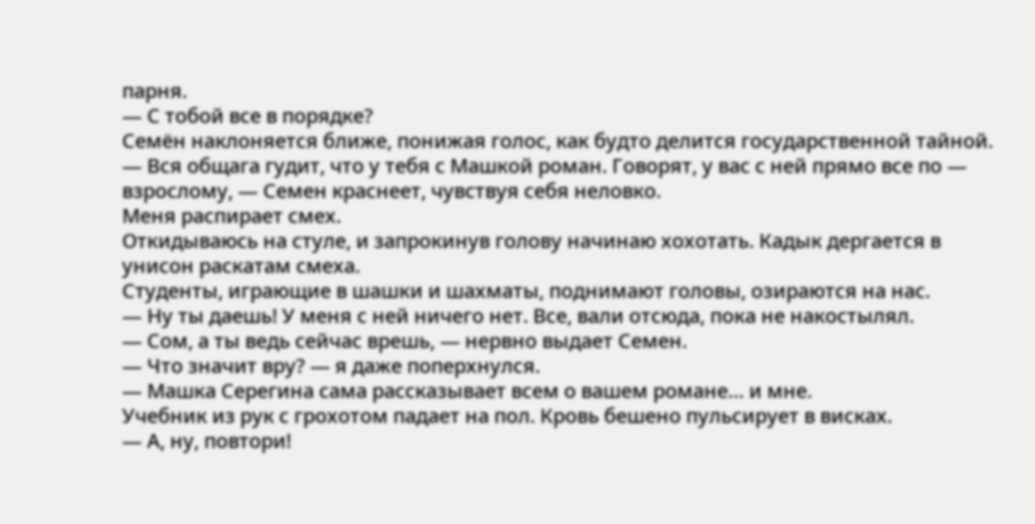парня.
— С тобой все в порядке?
Семён наклоняется ближе, понижая голос, как будто делится государственной тайной.
— Вся общага гудит, что у тебя с Машкой роман. Говорят, у вас с ней прямо все по — взрослому, — Семен краснеет, чувствуя себя неловко.
Меня распирает смех.
Откидываюсь на стуле, и запрокинув голову начинаю хохотать. Кадык дергается в унисон раскатам смеха.
Студенты, играющие в шашки и шахматы, поднимают головы, озираются на нас.
— Ну ты даешь! У меня с ней ничего нет. Все, вали отсюда, пока не накостылял.
— Сом, а ты ведь сейчас врешь, — нервно выдает Семен.
— Что значит вру? — я даже поперхнулся.
— Машка Серегина сама рассказывает всем о вашем романе… и мне.
Учебник из рук с грохотом падает на пол. Кровь бешено пульсирует в висках.
— А, ну, повтори!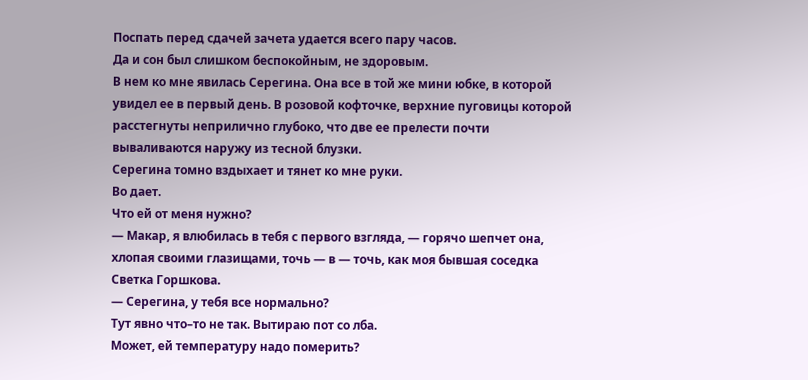Поспать перед сдачей зачета удается всего пару часов.
Да и сон был слишком беспокойным, не здоровым.
В нем ко мне явилась Серегина. Она все в той же мини юбке, в которой увидел ее в первый день. В розовой кофточке, верхние пуговицы которой расстегнуты неприлично глубоко, что две ее прелести почти вываливаются наружу из тесной блузки.
Серегина томно вздыхает и тянет ко мне руки.
Во дает.
Что ей от меня нужно?
— Макар, я влюбилась в тебя с первого взгляда, — горячо шепчет она, хлопая своими глазищами, точь — в — точь, как моя бывшая соседка Светка Горшкова.
— Серегина, у тебя все нормально?
Тут явно что–то не так. Вытираю пот со лба.
Может, ей температуру надо померить?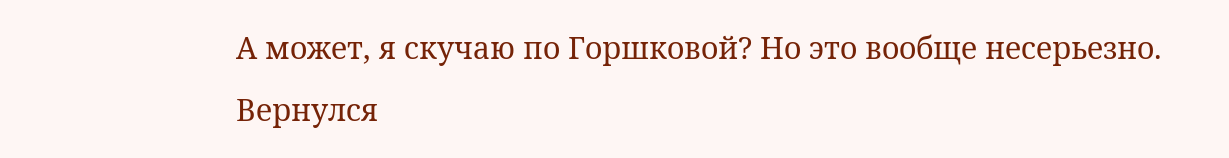А может, я скучаю по Горшковой? Но это вообще несерьезно.
Вернулся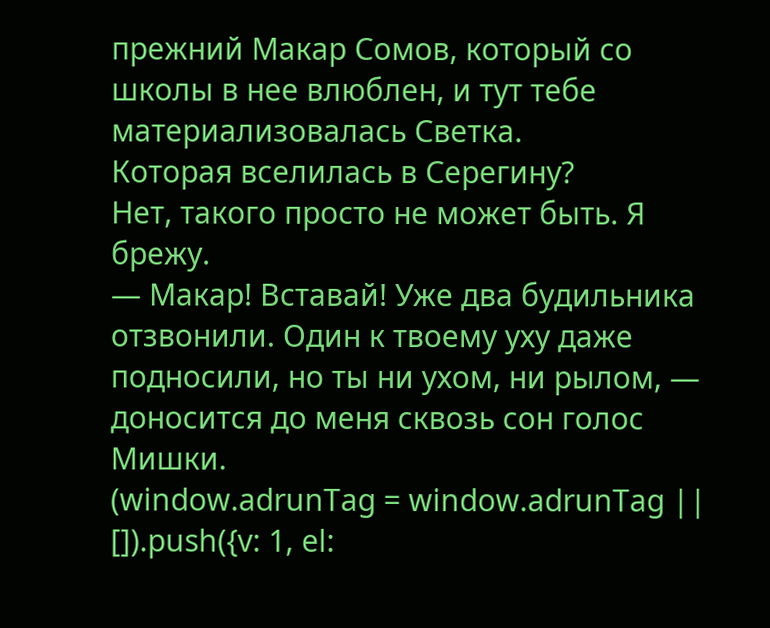прежний Макар Сомов, который со школы в нее влюблен, и тут тебе материализовалась Светка.
Которая вселилась в Серегину?
Нет, такого просто не может быть. Я брежу.
— Макар! Вставай! Уже два будильника отзвонили. Один к твоему уху даже подносили, но ты ни ухом, ни рылом, — доносится до меня сквозь сон голос Мишки.
(window.adrunTag = window.adrunTag || []).push({v: 1, el: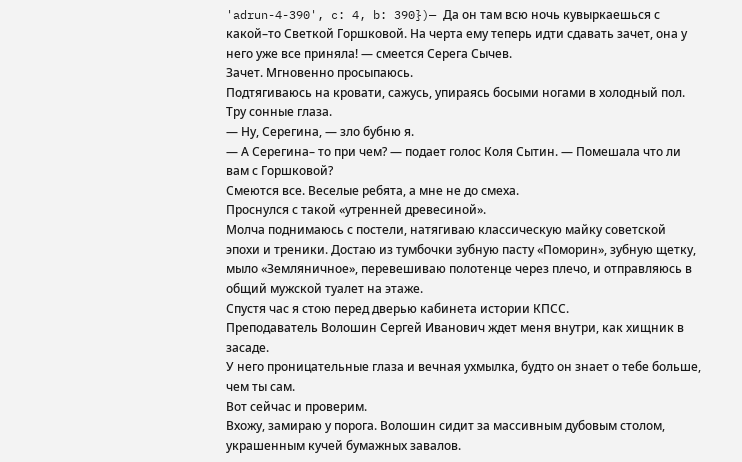'adrun-4-390', c: 4, b: 390})— Да он там всю ночь кувыркаешься с какой–то Светкой Горшковой. На черта ему теперь идти сдавать зачет, она у него уже все приняла! — смеется Серега Сычев.
Зачет. Мгновенно просыпаюсь.
Подтягиваюсь на кровати, сажусь, упираясь босыми ногами в холодный пол. Тру сонные глаза.
— Ну, Серегина, — зло бубню я.
— А Серегина– то при чем? — подает голос Коля Сытин. — Помешала что ли вам с Горшковой?
Смеются все. Веселые ребята, а мне не до смеха.
Проснулся с такой «утренней древесиной».
Молча поднимаюсь с постели, натягиваю классическую майку советской эпохи и треники. Достаю из тумбочки зубную пасту «Поморин», зубную щетку, мыло «Земляничное», перевешиваю полотенце через плечо, и отправляюсь в общий мужской туалет на этаже.
Спустя час я стою перед дверью кабинета истории КПСС.
Преподаватель Волошин Сергей Иванович ждет меня внутри, как хищник в засаде.
У него проницательные глаза и вечная ухмылка, будто он знает о тебе больше, чем ты сам.
Вот сейчас и проверим.
Вхожу, замираю у порога. Волошин сидит за массивным дубовым столом, украшенным кучей бумажных завалов.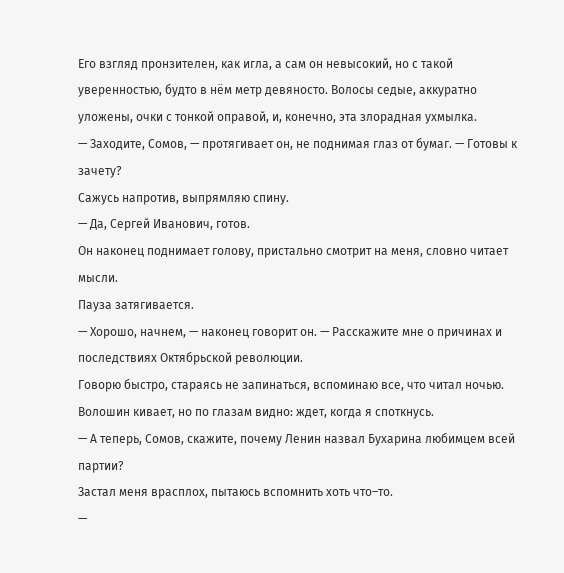Его взгляд пронзителен, как игла, а сам он невысокий, но с такой уверенностью, будто в нём метр девяносто. Волосы седые, аккуратно уложены, очки с тонкой оправой, и, конечно, эта злорадная ухмылка.
— Заходите, Сомов, — протягивает он, не поднимая глаз от бумаг. — Готовы к зачету?
Сажусь напротив, выпрямляю спину.
— Да, Сергей Иванович, готов.
Он наконец поднимает голову, пристально смотрит на меня, словно читает мысли.
Пауза затягивается.
— Хорошо, начнем, — наконец говорит он. — Расскажите мне о причинах и последствиях Октябрьской революции.
Говорю быстро, стараясь не запинаться, вспоминаю все, что читал ночью. Волошин кивает, но по глазам видно: ждет, когда я споткнусь.
— А теперь, Сомов, скажите, почему Ленин назвал Бухарина любимцем всей партии?
Застал меня врасплох, пытаюсь вспомнить хоть что–то.
—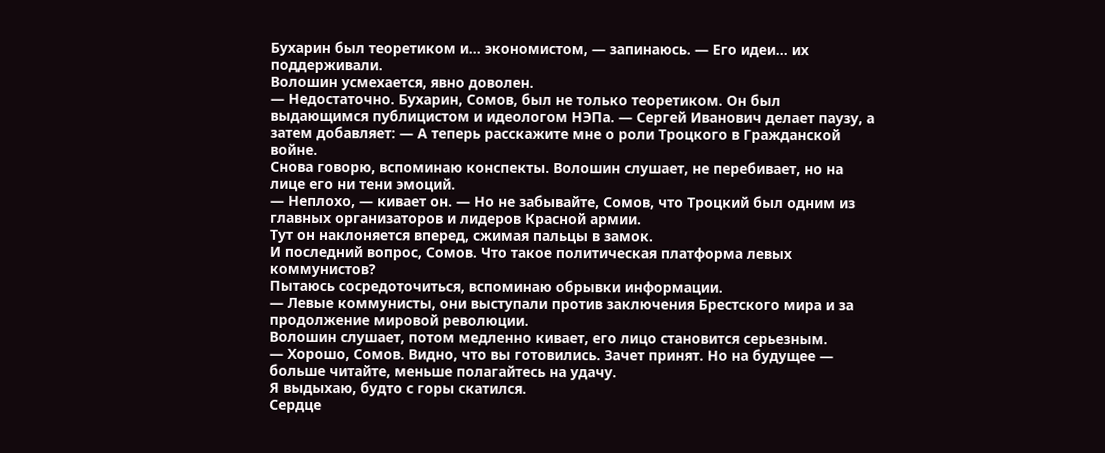Бухарин был теоретиком и… экономистом, — запинаюсь. — Его идеи… их поддерживали.
Волошин усмехается, явно доволен.
— Недостаточно. Бухарин, Сомов, был не только теоретиком. Он был выдающимся публицистом и идеологом НЭПа. — Сергей Иванович делает паузу, а затем добавляет: — А теперь расскажите мне о роли Троцкого в Гражданской войне.
Снова говорю, вспоминаю конспекты. Волошин слушает, не перебивает, но на лице его ни тени эмоций.
— Неплохо, — кивает он. — Но не забывайте, Сомов, что Троцкий был одним из главных организаторов и лидеров Красной армии.
Тут он наклоняется вперед, сжимая пальцы в замок.
И последний вопрос, Сомов. Что такое политическая платформа левых коммунистов?
Пытаюсь сосредоточиться, вспоминаю обрывки информации.
— Левые коммунисты, они выступали против заключения Брестского мира и за продолжение мировой революции.
Волошин слушает, потом медленно кивает, его лицо становится серьезным.
— Хорошо, Сомов. Видно, что вы готовились. Зачет принят. Но на будущее — больше читайте, меньше полагайтесь на удачу.
Я выдыхаю, будто с горы скатился.
Сердце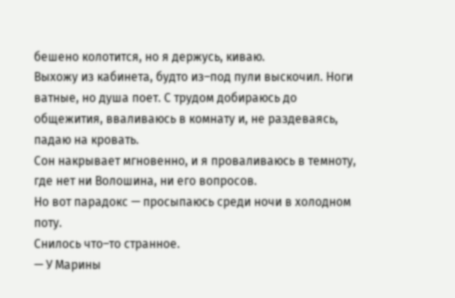бешено колотится, но я держусь, киваю.
Выхожу из кабинета, будто из–под пули выскочил. Ноги ватные, но душа поет. С трудом добираюсь до общежития, вваливаюсь в комнату и, не раздеваясь, падаю на кровать.
Сон накрывает мгновенно, и я проваливаюсь в темноту, где нет ни Волошина, ни его вопросов.
Но вот парадокс — просыпаюсь среди ночи в холодном поту.
Снилось что–то странное.
— У Марины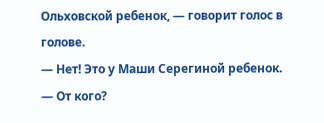Ольховской ребенок, — говорит голос в голове.
— Нет! Это у Маши Серегиной ребенок.
— От кого?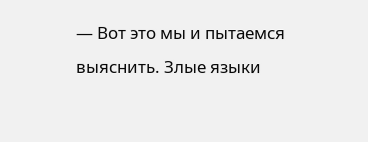— Вот это мы и пытаемся выяснить. Злые языки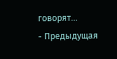говорят…
- Предыдущая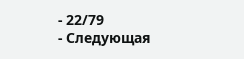- 22/79
- Следующая